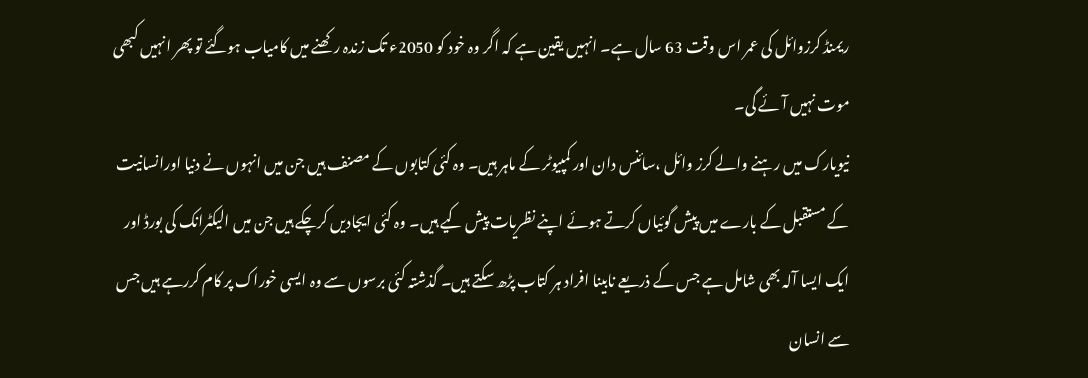ریمنڈ کرزوائل کی عمر اس وقت 63 سال ہے۔ انہیں یقین ہے کہ اگر وہ خود کو 2050ء تک زندہ رکھنے میں کامیاب ہوگئے تو پھر انہیں کبھی موت نہیں آئے گی۔
نیویارک میں رہنے والے کرز وائل ،سائنس دان اور کمپیوٹر کے ماہر ہیں۔ وہ کئی کتابوں کے مصنف ہیں جن میں انہوں نے دنیا اورانسانیت کے مستقبل کے بارے میں پیش گوئیاں کرتے ہوئے اپنے نظریات پیش کیے ہیں۔ وہ کئی ایجادیں کرچکے ہیں جن میں الیکٹرانک کی بورڈ اور ایک ایسا آلہ بھی شامل ہے جس کے ذریعے نابینا افراد ہر کتاب پڑھ سکتے ہیں۔ گذشتہ کئی برسوں سے وہ ایسی خوراک پر کام کررہے ہیں جس سے انسان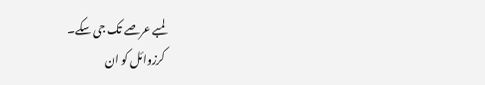لمبے عرصے تک جی سکے۔
کرزوائل کو ان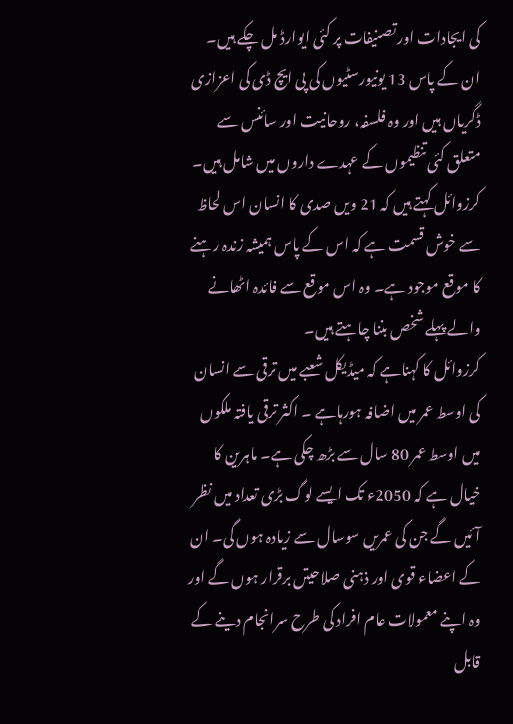کی ایجادات اور تصنیفات پر کئی ایوارڈ مل چکے ہیں۔ ان کے پاس 13 یونیورسٹیوں کی پی ایچ ڈی کی اعزازی ڈگریاں ہیں اور وہ فلسفہ، روحانیت اور سائنس سے متعلق کئی تنظیموں کے عہدے داروں میں شامل ہیں۔
کرزوائل کہتے ہیں کہ 21 ویں صدی کا انسان اس لحاظ سے خوش قسمت ہے کہ اس کے پاس ہمیشہ زندہ رہنے کا موقع موجود ہے۔ وہ اس موقع سے فائدہ اٹھانے والے پہلے شخص بننا چاہتے ہیں۔
کرزوائل کا کہناہے کہ میڈیکل شعبے میں ترقی سے انسان کی اوسط عمر میں اضافہ ہورہاہے ۔ اکثر ترقی یافتہ ملکوں میں اوسط عمر 80 سال سے بڑھ چکی ہے۔ ماہرین کا خیال ہے کہ 2050ء تک ایسے لوگ بڑی تعداد میں نظر آئیں گے جن کی عمریں سوسال سے زیادہ ہوں گی۔ ان کے اعضاء قوی اور ذہنی صلاحیتں برقرار ہوں گے اور وہ اپنے معمولات عام افراد کی طرح سرانجام دینے کے قابل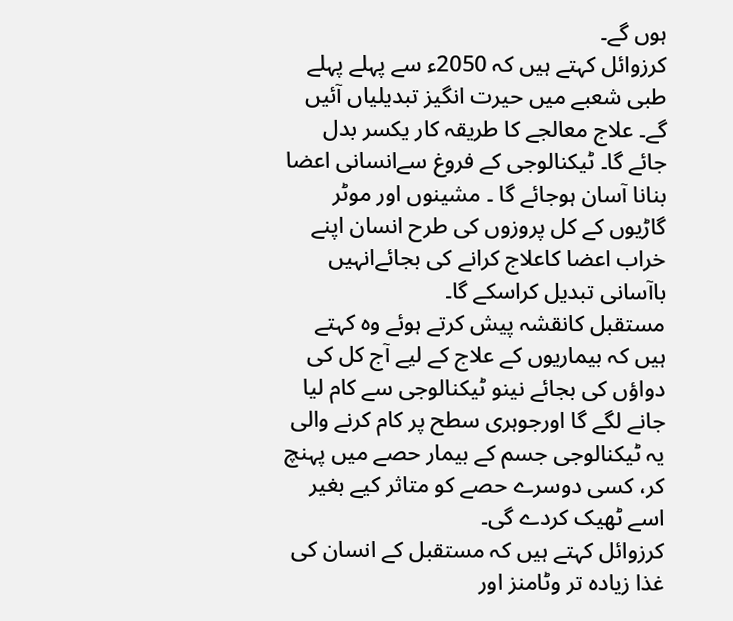ہوں گے۔
کرزوائل کہتے ہیں کہ 2050ء سے پہلے پہلے طبی شعبے میں حیرت انگیز تبدیلیاں آئیں گے۔ علاج معالجے کا طریقہ کار یکسر بدل جائے گا۔ ٹیکنالوجی کے فروغ سےانسانی اعضا بنانا آسان ہوجائے گا ۔ مشینوں اور موٹر گاڑیوں کے کل پروزوں کی طرح انسان اپنے خراب اعضا کاعلاج کرانے کی بجائےانہیں باآسانی تبدیل کراسکے گا۔
مستقبل کانقشہ پیش کرتے ہوئے وہ کہتے ہیں کہ بیماریوں کے علاج کے لیے آج کل کی دواؤں کی بجائے نینو ٹیکنالوجی سے کام لیا جانے لگے گا اورجوہری سطح پر کام کرنے والی یہ ٹیکنالوجی جسم کے بیمار حصے میں پہنچ کر، کسی دوسرے حصے کو متاثر کیے بغیر اسے ٹھیک کردے گی۔
کرزوائل کہتے ہیں کہ مستقبل کے انسان کی غذا زیادہ تر وٹامنز اور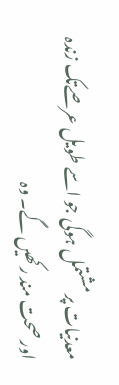معدنیات پر مشتمل ہوگی جو اسے طویل عرصےتک زندہ اور صحت مند رکھیں گے۔ وہ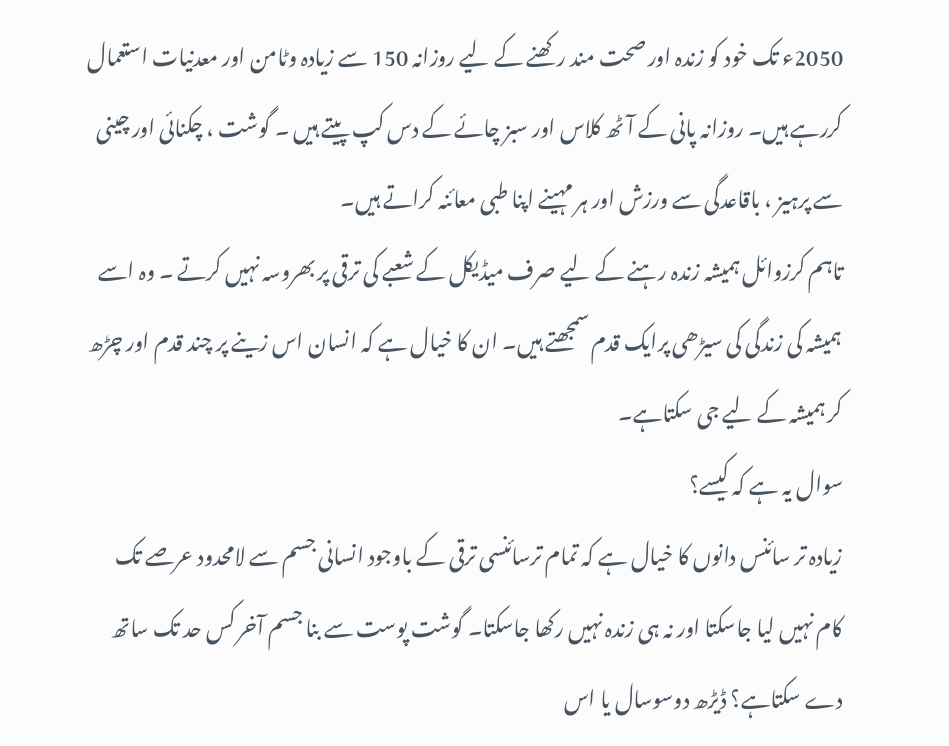2050ء تک خود کو زندہ اور صحت مند رکھنے کے لیے روزانہ 150 سے زیادہ وٹامن اور معدنیات استعمال کررہے ہیں۔ روزانہ پانی کے آٹھ کلاس اور سبز چائے کے دس کپ پیتے ہیں ۔ گوشت ، چکنائی اور چینی سے پرہیز ، باقاعدگی سے ورزش اور ہر مہینے اپنا طبی معائنہ کراتے ہیں۔
تاہم کرزوائل ہمیشہ زندہ رہنے کے لیے صرف میڈیکل کے شعبے کی ترقی پر بھروسہ نہیں کرتے ۔ وہ اسے ہمیشہ کی زندگی کی سیڑھی پرایک قدم سمجھتے ہیں۔ ان کا خیال ہے کہ انسان اس زینے پر چند قدم اور چڑھ کر ہمیشہ کے لیے جی سکتاہے۔
سوال یہ ہے کہ کیسے؟
زیادہ تر سائنس دانوں کا خیال ہے کہ تمام ترسائنسی ترقی کے باوجود انسانی جسم سے لامحدود عرصے تک کام نہیں لیا جاسکتا اور نہ ہی زندہ نہیں رکھا جاسکتا۔ گوشت پوست سے بنا جسم آخر کس حد تک ساتھ دے سکتاہے؟ ڈیڑھ دوسوسال یا اس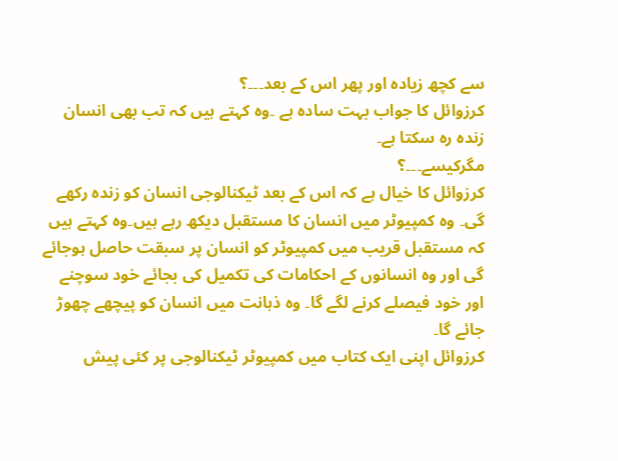سے کچھ زیادہ اور پھر اس کے بعد۔۔۔؟
کرزوائل کا جواب بہت سادہ ہے ۔وہ کہتے ہیں کہ تب بھی انسان زندہ رہ سکتا ہے۔
مگرکیسے۔۔۔؟
کرزوائل کا خیال ہے کہ اس کے بعد ٹیکنالوجی انسان کو زندہ رکھے گی۔ وہ کمپیوٹر میں انسان کا مستقبل دیکھ رہے ہیں۔وہ کہتے ہیں کہ مستقبل قریب میں کمپیوٹر کو انسان پر سبقت حاصل ہوجائے گی اور وہ انسانوں کے احکامات کی تکمیل کی بجائے خود سوچنے اور خود فیصلے کرنے لگے گا۔ وہ ذہانت میں انسان کو پیچھے چھوڑ جائے گا۔
کرزوائل اپنی ایک کتاب میں کمپیوٹر ٹیکنالوجی پر کئی پیش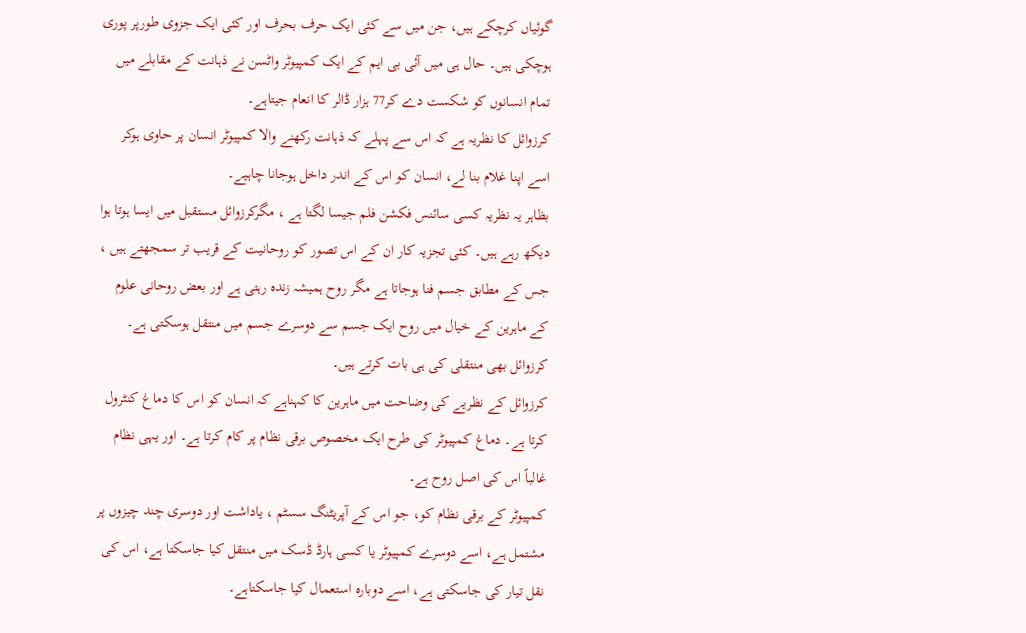گوئیاں کرچکے ہیں، جن میں سے کئی ایک حرف بحرف اور کئی ایک جزوی طورپر پوری ہوچکی ہیں۔ حال ہی میں آئی بی ایم کے ایک کمپیوٹر واٹسن نے ذہانت کے مقابلے میں تمام انسانوں کو شکست دے کر77 ہزار ڈالر کا انعام جیتاہے۔
کرزوائل کا نظریہ ہے کہ اس سے پہلے کہ ذہانت رکھنے والا کمپیوٹر انسان پر حاوی ہوکر اسے اپنا غلام بنا لے، انسان کو اس کے اندر داخل ہوجانا چاہیے۔
بظاہر یہ نظریہ کسی سائنس فکشن فلم جیسا لگتا ہے ، مگرکرزوائل مستقبل میں ایسا ہوتا ہوا دیکھ رہے ہیں۔ کئی تجزیہ کار ان کے اس تصور کو روحانیت کے قریب تر سمجھتے ہیں ، جس کے مطابق جسم فنا ہوجاتا ہے مگر روح ہمیشہ زندہ رہتی ہے اور بعض روحانی علوم کے ماہرین کے خیال میں روح ایک جسم سے دوسرے جسم میں منتقل ہوسکتی ہے۔ کرزوائل بھی منتقلی کی ہی بات کرتے ہیں۔
کرزوائل کے نظریے کی وضاحت میں ماہرین کا کہناہے کہ انسان کو اس کا دماغ کنٹرول کرتا ہے۔ دماغ کمپیوٹر کی طرح ایک مخصوص برقی نظام پر کام کرتا ہے۔ اور یہی نظام غالباً اس کی اصل روح ہے۔
کمپیوٹر کے برقی نظام کو، جو اس کے آپریٹنگ سسٹم ، یاداشت اور دوسری چند چیزوں پر مشتمل ہے، اسے دوسرے کمپیوٹر یا کسی ہارڈ ڈسک میں منتقل کیا جاسکتا ہے، اس کی نقل تیار کی جاسکتی ہے، اسے دوبارہ استعمال کیا جاسکتاہے۔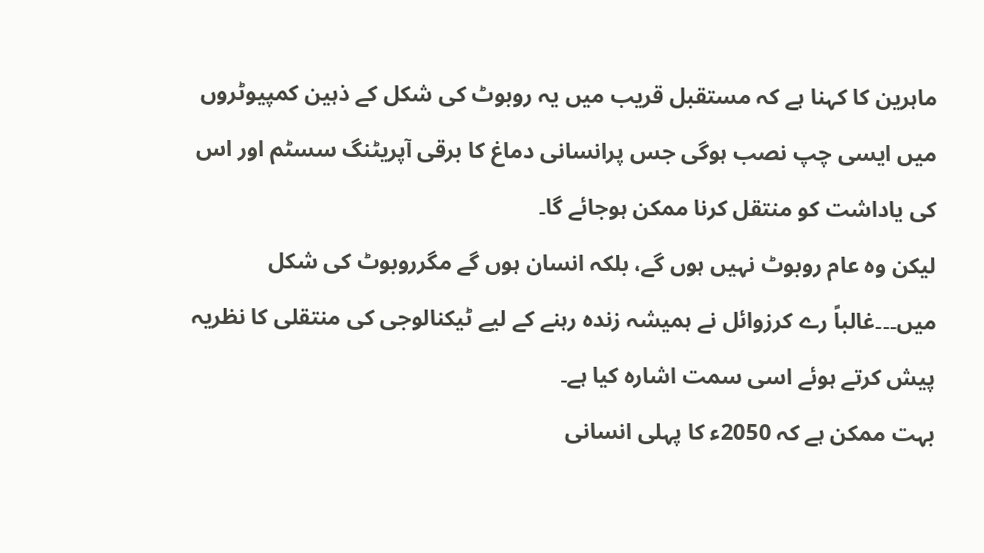ماہرین کا کہنا ہے کہ مستقبل قریب میں یہ روبوٹ کی شکل کے ذہین کمپیوٹروں میں ایسی چپ نصب ہوگی جس پرانسانی دماغ کا برقی آپریٹنگ سسٹم اور اس کی یاداشت کو منتقل کرنا ممکن ہوجائے گا۔
لیکن وہ عام روبوٹ نہیں ہوں گے، بلکہ انسان ہوں گے مگرروبوٹ کی شکل میں۔۔۔غالباً رے کرزوائل نے ہمیشہ زندہ رہنے کے لیے ٹیکنالوجی کی منتقلی کا نظریہ پیش کرتے ہوئے اسی سمت اشارہ کیا ہے۔
بہت ممکن ہے کہ 2050ء کا پہلی انسانی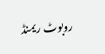روبوٹ ریمنڈ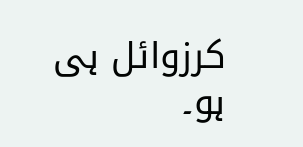کرزوائل ہی ہو۔